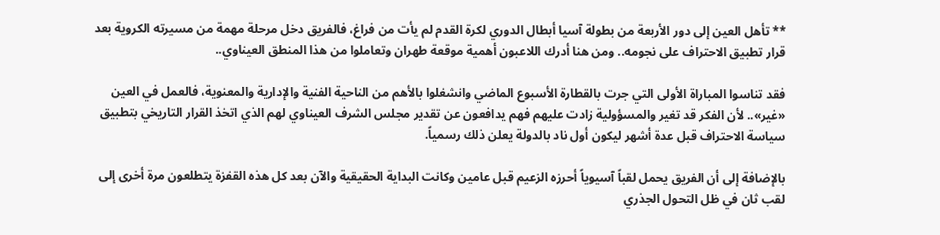** تأهل العين إلى دور الأربعة من بطولة آسيا أبطال الدوري لكرة القدم لم يأت من فراغ، فالفريق دخل مرحلة مهمة من مسيرته الكروية بعد قرار تطبيق الاحتراف على نجومه.. ومن هنا أدرك اللاعبون أهمية موقعة طهران وتعاملوا من هذا المنطق العيناوي..

فقد تناسوا المباراة الأولى التي جرت بالقطارة الأسبوع الماضي وانشغلوا بالأهم من الناحية الفنية والإدارية والمعنوية، فالعمل في العين «غير».. لأن الفكر قد تغير والمسؤولية زادت عليهم فهم يدافعون عن تقدير مجلس الشرف العيناوي لهم الذي اتخذ القرار التاريخي بتطبيق سياسة الاحتراف قبل عدة أشهر ليكون أول ناد بالدولة يعلن ذلك رسمياً.

بالإضافة إلى أن الفريق يحمل لقباً آسيوياً أحرزه الزعيم قبل عامين وكانت البداية الحقيقية والآن بعد كل هذه القفزة يتطلعون مرة أخرى إلى لقب ثان في ظل التحول الجذري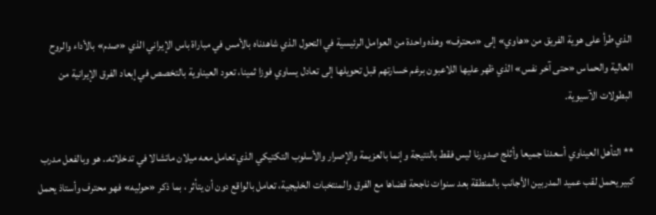الذي طرأ على هوية الفريق من «هاوي» إلى «محترف» وهذه واحدة من العوامل الرئيسية في التحول الذي شاهدناه بالأمس في مباراة باس الإيراني الذي «صدم» بالأداء والروح العالية والحماس «حتى آخر نفس» الذي ظهر عليها اللاعبون برغم خسارتهم قبل تحويلها إلى تعادل يساوي فوزا ثمينا، تعود العيناوية بالتخصص في إبعاد الفرق الإيرانية من البطولات الآسيوية.

** التأهل العيناوي أسعدنا جميعا وأثلج صدورنا ليس فقط بالنتيجة وإنما بالعزيمة والإصرار والأسلوب التكتيكي الذي تعامل معه ميلان ماتشالا في تدخلاته.. هو وبالفعل مدرب كبير يحمل لقب عميد المدربين الأجانب بالمنطقة بعد سنوات ناجحة قضاها مع الفرق والمنتخبات الخليجية، تعامل بالواقع دون أن يتأثر ، بما ذكر «حوليه» فهو محترف وأستاذ يحمل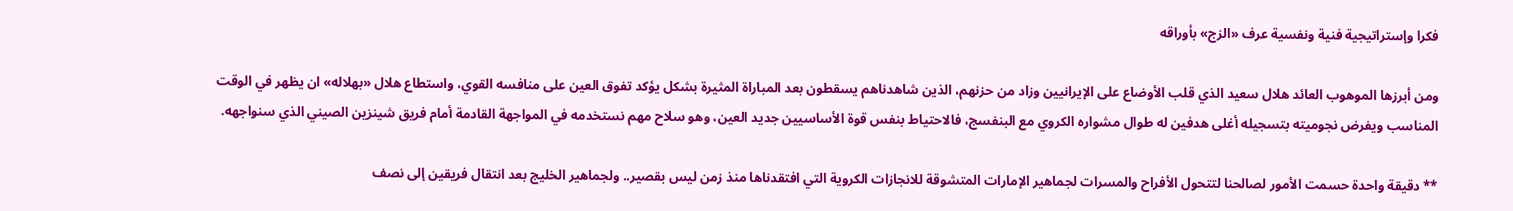فكرا وإستراتيجية فنية ونفسية عرف «الزج» بأوراقه

ومن أبرزها الموهوب العائد هلال سعيد الذي قلب الأوضاع على الإيرانيين وزاد من حزنهم، الذين شاهدناهم يسقطون بعد المباراة المثيرة بشكل يؤكد تفوق العين على منافسه القوي، واستطاع هلال «بهلاله» ان يظهر في الوقت المناسب ويفرض نجوميته بتسجيله أغلى هدفين له طوال مشواره الكروي مع البنفسج، فالاحتياط بنفس قوة الأساسيين جديد العين، وهو سلاح مهم نستخدمه في المواجهة القادمة أمام فريق شينزين الصيني الذي سنواجهه.

** دقيقة واحدة حسمت الأمور لصالحنا لتتحول الأفراح والمسرات لجماهير الإمارات المتشوقة للانجازات الكروية التي افتقدناها منذ زمن ليس بقصير.. ولجماهير الخليج بعد انتقال فريقين إلى نصف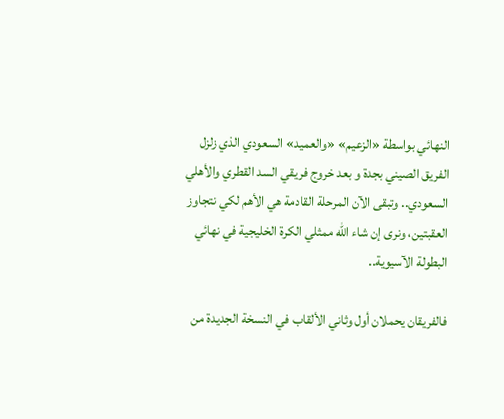النهائي بواسطة «الزعيم» «والعميد» السعودي الذي زلزل الفريق الصيني بجدة و بعد خروج فريقي السد القطري والأهلي السعودي.. وتبقى الآن المرحلة القادمة هي الأهم لكي نتجاوز العقبتين، ونرى إن شاء الله ممثلي الكرة الخليجية في نهائي البطولة الآسيوية..

فالفريقان يحملان أول وثاني الألقاب في النسخة الجديدة من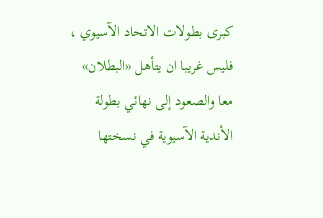كبرى بطولات الاتحاد الآسيوي ، فليس غريبا ان يتأهل «البطلان» معا والصعود إلى نهائي بطولة الأندية الآسيوية في نسختها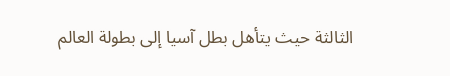الثالثة حيث يتأهل بطل آسيا إلى بطولة العالم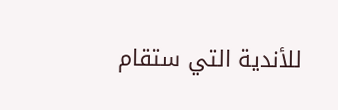للأندية التي ستقام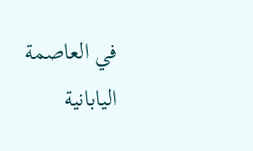في العاصمة اليابانية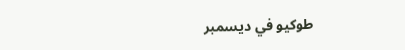طوكيو في ديسمبر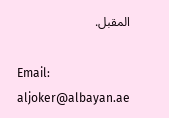المقبل.

Email: aljoker@albayan.ae